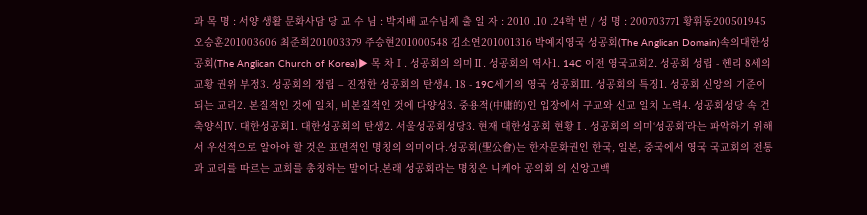과 목 명 : 서양 생활 문화사담 당 교 수 님 : 박지배 교수님제 출 일 자 : 2010 .10 .24학 번 / 성 명 : 200703771 황휘동200501945 오승훈201003606 최준희201003379 주승현201000548 김소연201001316 박예지영국 성공회(The Anglican Domain)속의대한성공회(The Anglican Church of Korea)▶ 목 차Ⅰ. 성공회의 의미Ⅱ. 성공회의 역사1. 14C 이전 영국교회2. 성공회 성립 - 헨리 8세의 교황 권위 부정3. 성공회의 정립 – 진정한 성공회의 탄생4. 18 - 19C세기의 영국 성공회Ⅲ. 성공회의 특징1. 성공회 신앙의 기준이 되는 교리2. 본질적인 것에 일치, 비본질적인 것에 다양성3. 중용적(中庸的)인 입장에서 구교와 신교 일치 노력4. 성공회성당 속 건축양식Ⅳ. 대한성공회1. 대한성공회의 탄생2. 서울성공회성당3. 현재 대한성공회 현황Ⅰ. 성공회의 의미‘성공회’라는 파악하기 위해서 우선적으로 알아야 할 것은 표면적인 명칭의 의미이다.성공회(聖公會)는 한자문화권인 한국, 일본, 중국에서 영국 국교회의 전통과 교리를 따르는 교회를 총칭하는 말이다.본래 성공회라는 명칭은 니케아 공의회 의 신앙고백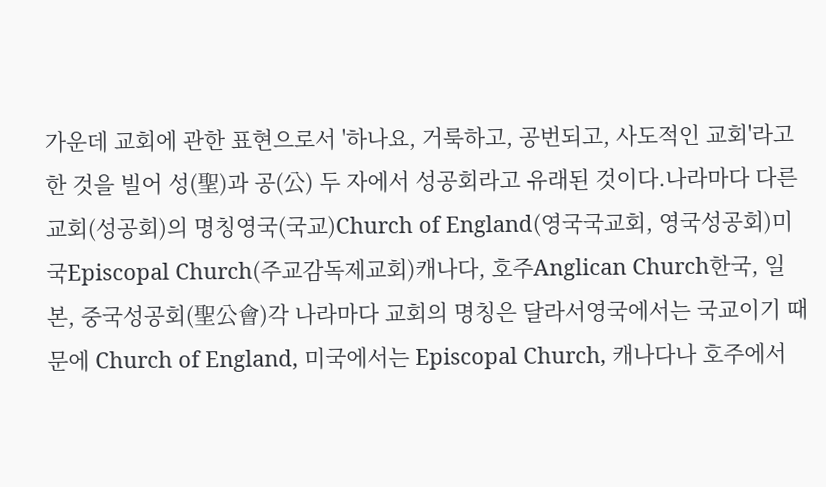가운데 교회에 관한 표현으로서 '하나요, 거룩하고, 공번되고, 사도적인 교회'라고 한 것을 빌어 성(聖)과 공(公) 두 자에서 성공회라고 유래된 것이다.나라마다 다른 교회(성공회)의 명칭영국(국교)Church of England(영국국교회, 영국성공회)미국Episcopal Church(주교감독제교회)캐나다, 호주Anglican Church한국, 일본, 중국성공회(聖公會)각 나라마다 교회의 명칭은 달라서영국에서는 국교이기 때문에 Church of England, 미국에서는 Episcopal Church, 캐나다나 호주에서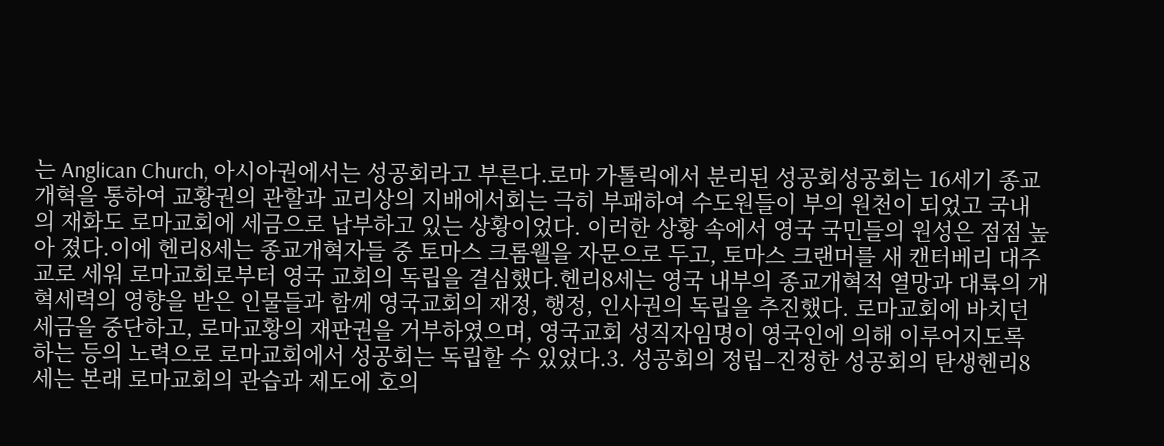는 Anglican Church, 아시아권에서는 성공회라고 부른다.로마 가톨릭에서 분리된 성공회성공회는 16세기 종교개혁을 통하여 교황권의 관할과 교리상의 지배에서회는 극히 부패하여 수도원들이 부의 원천이 되었고 국내의 재화도 로마교회에 세금으로 납부하고 있는 상황이었다. 이러한 상황 속에서 영국 국민들의 원성은 점점 높아 졌다.이에 헨리8세는 종교개혁자들 중 토마스 크롬웰을 자문으로 두고, 토마스 크랜머를 새 캔터베리 대주교로 세워 로마교회로부터 영국 교회의 독립을 결심했다.헨리8세는 영국 내부의 종교개혁적 열망과 대륙의 개혁세력의 영향을 받은 인물들과 함께 영국교회의 재정, 행정, 인사권의 독립을 추진했다. 로마교회에 바치던 세금을 중단하고, 로마교황의 재판권을 거부하였으며, 영국교회 성직자임명이 영국인에 의해 이루어지도록 하는 등의 노력으로 로마교회에서 성공회는 독립할 수 있었다.3. 성공회의 정립–진정한 성공회의 탄생헨리8세는 본래 로마교회의 관습과 제도에 호의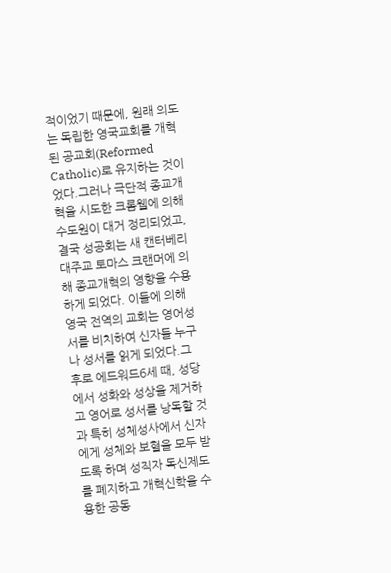적이었기 때문에, 원래 의도는 독립한 영국교회를 개혁된 공교회(Reformed Catholic)로 유지하는 것이었다.그러나 극단적 종교개혁을 시도한 크롬웰에 의해 수도원이 대거 정리되었고, 결국 성공회는 새 캔터베리 대주교 토마스 크랜머에 의해 종교개혁의 영향을 수용하게 되었다. 이들에 의해 영국 전역의 교회는 영어성서를 비치하여 신자들 누구나 성서를 읽게 되었다.그 후로 에드워드6세 때, 성당에서 성화와 성상을 제거하고 영어로 성서를 낭독할 것과 특히 성체성사에서 신자에게 성체와 보혈을 모두 받도록 하며 성직자 독신제도를 폐지하고 개혁신학을 수용한 공동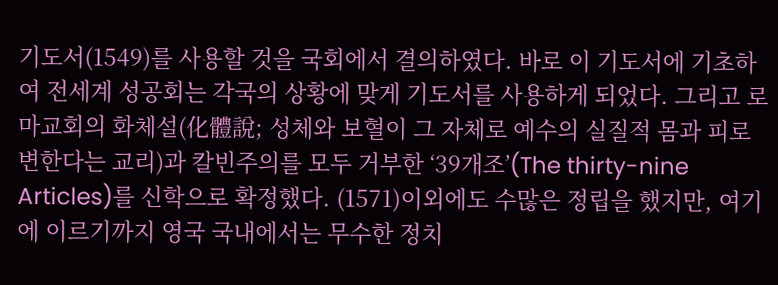기도서(1549)를 사용할 것을 국회에서 결의하였다. 바로 이 기도서에 기초하여 전세계 성공회는 각국의 상황에 맞게 기도서를 사용하게 되었다. 그리고 로마교회의 화체설(化體說; 성체와 보혈이 그 자체로 예수의 실질적 몸과 피로 변한다는 교리)과 칼빈주의를 모두 거부한 ‘39개조’(The thirty-nine Articles)를 신학으로 확정했다. (1571)이외에도 수많은 정립을 했지만, 여기에 이르기까지 영국 국내에서는 무수한 정치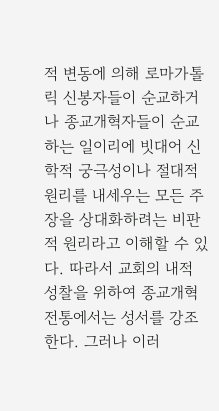적 변동에 의해 로마가톨릭 신봉자들이 순교하거나 종교개혁자들이 순교하는 일이리에 빗대어 신학적 궁극성이나 절대적 원리를 내세우는 모든 주장을 상대화하려는 비판적 원리라고 이해할 수 있다. 따라서 교회의 내적 성찰을 위하여 종교개혁 전통에서는 성서를 강조한다. 그러나 이러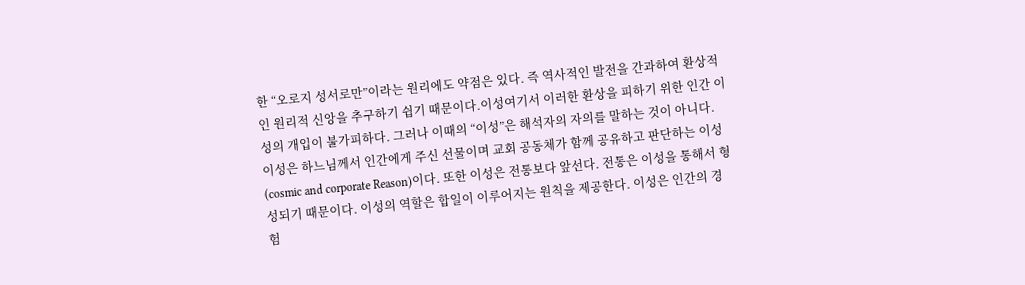한 “오로지 성서로만”이라는 원리에도 약점은 있다. 즉 역사적인 발전을 간과하여 환상적인 원리적 신앙을 추구하기 쉽기 때문이다.이성여기서 이러한 환상을 피하기 위한 인간 이성의 개입이 불가피하다. 그러나 이때의 “이성”은 해석자의 자의를 말하는 것이 아니다. 이성은 하느님께서 인간에게 주신 선물이며 교회 공동체가 함께 공유하고 판단하는 이성(cosmic and corporate Reason)이다. 또한 이성은 전통보다 앞선다. 전통은 이성을 통해서 형성되기 때문이다. 이성의 역할은 합일이 이루어지는 원칙을 제공한다. 이성은 인간의 경험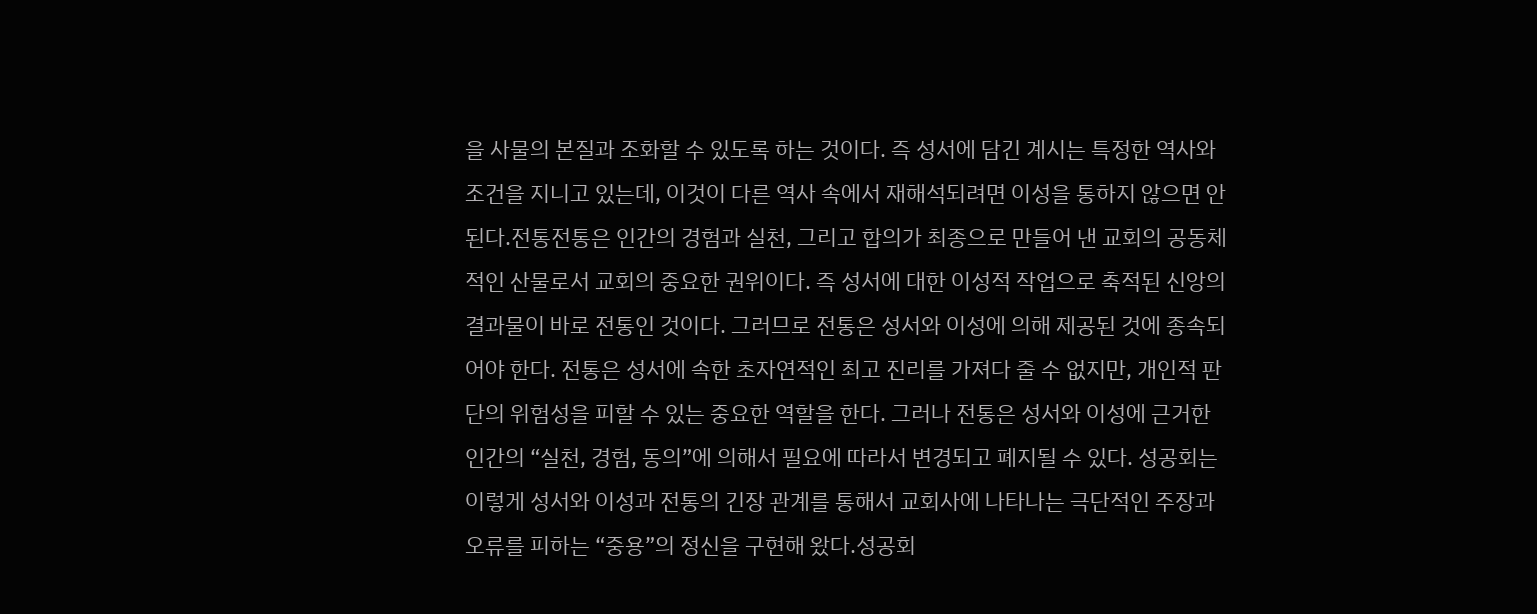을 사물의 본질과 조화할 수 있도록 하는 것이다. 즉 성서에 담긴 계시는 특정한 역사와 조건을 지니고 있는데, 이것이 다른 역사 속에서 재해석되려면 이성을 통하지 않으면 안 된다.전통전통은 인간의 경험과 실천, 그리고 합의가 최종으로 만들어 낸 교회의 공동체적인 산물로서 교회의 중요한 권위이다. 즉 성서에 대한 이성적 작업으로 축적된 신앙의 결과물이 바로 전통인 것이다. 그러므로 전통은 성서와 이성에 의해 제공된 것에 종속되어야 한다. 전통은 성서에 속한 초자연적인 최고 진리를 가져다 줄 수 없지만, 개인적 판단의 위험성을 피할 수 있는 중요한 역할을 한다. 그러나 전통은 성서와 이성에 근거한 인간의 “실천, 경험, 동의”에 의해서 필요에 따라서 변경되고 폐지될 수 있다. 성공회는 이렇게 성서와 이성과 전통의 긴장 관계를 통해서 교회사에 나타나는 극단적인 주장과 오류를 피하는 “중용”의 정신을 구현해 왔다.성공회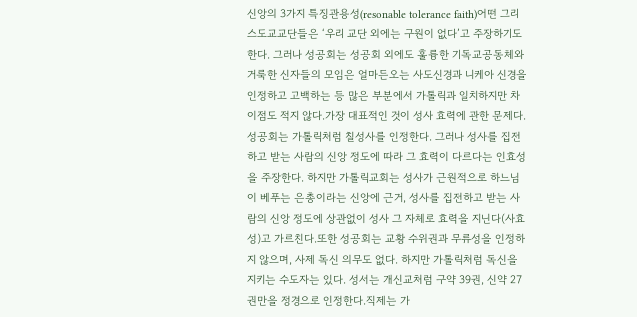신앙의 3가지 특징관용성(resonable tolerance faith)어떤 그리스도교교단들은 ‘우리 교단 외에는 구원이 없다’고 주장하기도 한다. 그러나 성공회는 성공회 외에도 훌륭한 기독교공동체와 거룩한 신자들의 모임은 얼마든오는 사도신경과 니케아 신경을 인정하고 고백하는 등 많은 부분에서 가톨릭과 일치하지만 차이점도 적지 않다.가장 대표적인 것이 성사 효력에 관한 문제다. 성공회는 가톨릭처럼 칠성사를 인정한다. 그러나 성사를 집전하고 받는 사람의 신앙 정도에 따라 그 효력이 다르다는 인효성을 주장한다. 하지만 가톨릭교회는 성사가 근원적으로 하느님이 베푸는 은총이라는 신앙에 근거, 성사를 집전하고 받는 사람의 신앙 정도에 상관없이 성사 그 자체로 효력을 지닌다(사효성)고 가르친다.또한 성공회는 교황 수위권과 무류성을 인정하지 않으며, 사제 독신 의무도 없다. 하지만 가톨릭처럼 독신을 지키는 수도자는 있다. 성서는 개신교처럼 구약 39권, 신약 27권만을 정경으로 인정한다.직제는 가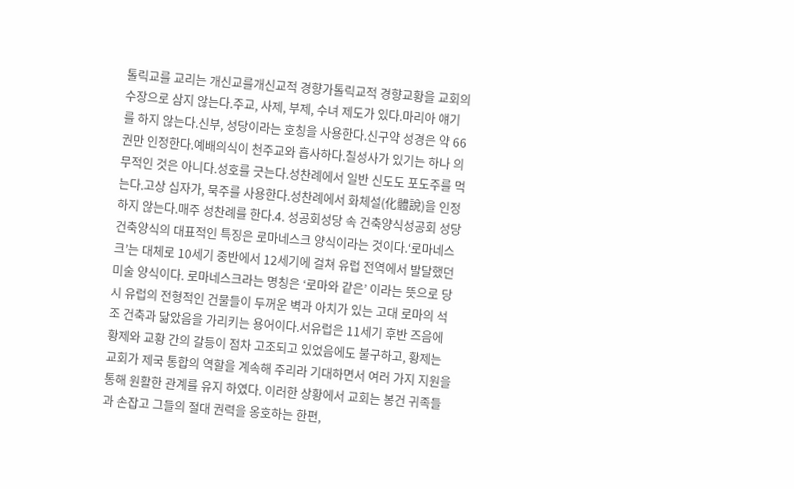톨릭교를 교리는 개신교를개신교적 경향가톨릭교적 경향교황을 교회의 수장으로 삼지 않는다.주교, 사제, 부제, 수녀 제도가 있다.마리아 얘기를 하지 않는다.신부, 성당이라는 호칭을 사용한다.신구약 성경은 약 66권만 인정한다.예배의식이 천주교와 흡사하다.칠성사가 있기는 하나 의무적인 것은 아니다.성호를 긋는다.성찬례에서 일반 신도도 포도주를 먹는다.고상 십자가, 묵주를 사용한다.성찬례에서 화체설(化體說)을 인정하지 않는다.매주 성찬례를 한다.4. 성공회성당 속 건축양식성공회 성당 건축양식의 대표적인 특징은 로마네스크 양식이라는 것이다.‘로마네스크’는 대체로 10세기 중반에서 12세기에 걸쳐 유럽 전역에서 발달했던 미술 양식이다. 로마네스크라는 명칭은 ‘로마와 같은’ 이라는 뜻으로 당시 유럽의 전형적인 건물들이 두꺼운 벽과 아치가 있는 고대 로마의 석조 건축과 닮았음을 가리키는 용어이다.서유럽은 11세기 후반 즈음에 황제와 교황 간의 갈등이 점차 고조되고 있었음에도 불구하고, 황제는 교회가 제국 통합의 역할을 계속해 주리라 기대하면서 여러 가지 지원을 통해 원활한 관계를 유지 하였다. 이러한 상황에서 교회는 봉건 귀족들과 손잡고 그들의 절대 권력을 옹호하는 한편,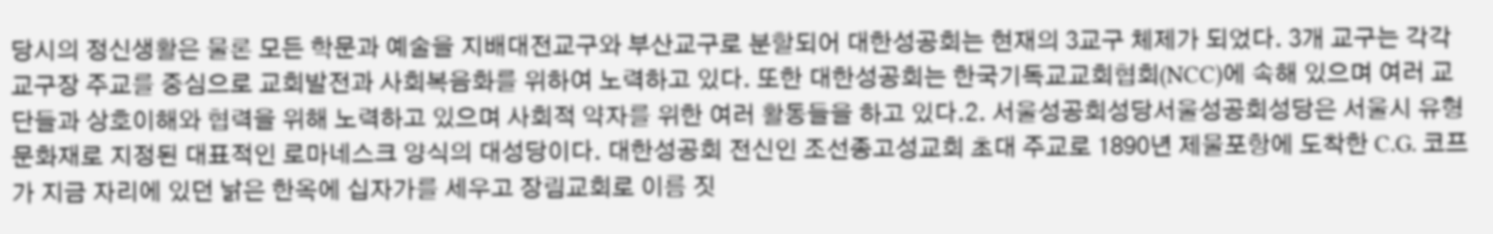당시의 정신생활은 물론 모든 학문과 예술을 지배대전교구와 부산교구로 분할되어 대한성공회는 현재의 3교구 체제가 되었다. 3개 교구는 각각 교구장 주교를 중심으로 교회발전과 사회복음화를 위하여 노력하고 있다. 또한 대한성공회는 한국기독교교회협회(NCC)에 속해 있으며 여러 교단들과 상호이해와 협력을 위해 노력하고 있으며 사회적 약자를 위한 여러 활동들을 하고 있다.2. 서울성공회성당서울성공회성당은 서울시 유형문화재로 지정된 대표적인 로마네스크 양식의 대성당이다. 대한성공회 전신인 조선종고성교회 초대 주교로 1890년 제물포항에 도착한 C.G. 코프가 지금 자리에 있던 낡은 한옥에 십자가를 세우고 장림교회로 이름 짓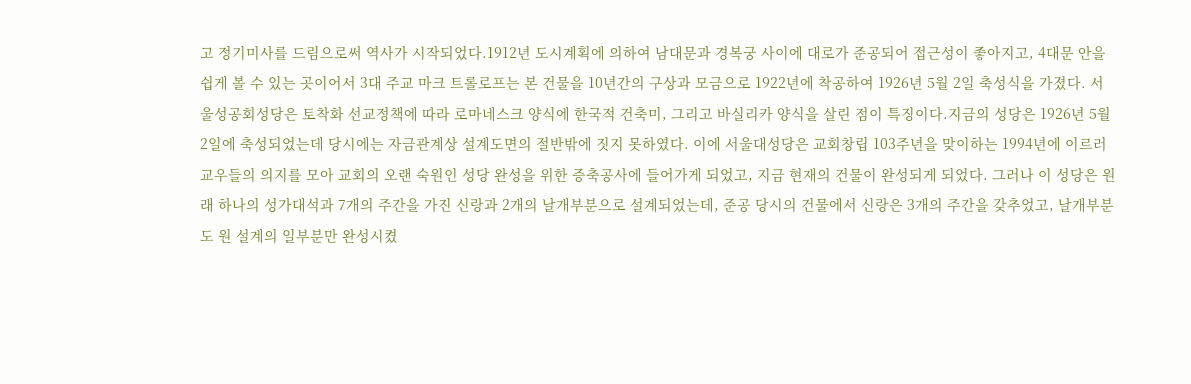고 정기미사를 드림으로써 역사가 시작되었다.1912년 도시계획에 의하여 남대문과 경복궁 사이에 대로가 준공되어 접근성이 좋아지고, 4대문 안을 쉽게 볼 수 있는 곳이어서 3대 주교 마크 트롤로프는 본 건물을 10년간의 구상과 모금으로 1922년에 착공하여 1926년 5월 2일 축성식을 가졌다. 서울성공회성당은 토착화 선교정책에 따라 로마네스크 양식에 한국적 건축미, 그리고 바실리카 양식을 살린 점이 특징이다.지금의 성당은 1926년 5월2일에 축성되었는데 당시에는 자금관계상 설계도면의 절반밖에 짓지 못하였다. 이에 서울대성당은 교회창립 103주년을 맞이하는 1994년에 이르러 교우들의 의지를 모아 교회의 오랜 숙원인 성당 완성을 위한 증축공사에 들어가게 되었고, 지금 현재의 건물이 완성되게 되었다. 그러나 이 성당은 원래 하나의 성가대석과 7개의 주간을 가진 신랑과 2개의 날개부분으로 설계되었는데, 준공 당시의 건물에서 신랑은 3개의 주간을 갖추었고, 날개부분도 원 설계의 일부분만 완성시켰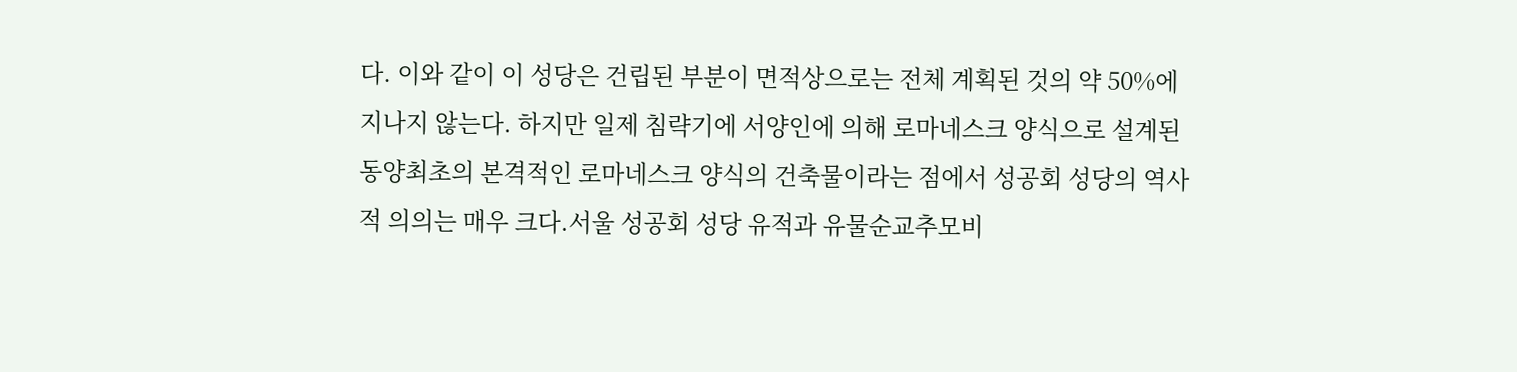다. 이와 같이 이 성당은 건립된 부분이 면적상으로는 전체 계획된 것의 약 50%에 지나지 않는다. 하지만 일제 침략기에 서양인에 의해 로마네스크 양식으로 설계된 동양최초의 본격적인 로마네스크 양식의 건축물이라는 점에서 성공회 성당의 역사적 의의는 매우 크다.서울 성공회 성당 유적과 유물순교추모비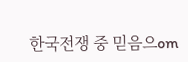한국전쟁 중 믿음으om